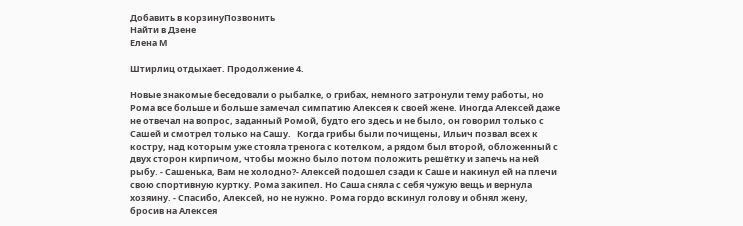Добавить в корзинуПозвонить
Найти в Дзене
Елена M

Штирлиц отдыхает. Продолжение 4.

Новые знакомые беседовали о рыбалке, о грибах, немного затронули тему работы, но Рома все больше и больше замечал симпатию Алексея к своей жене. Иногда Алексей даже не отвечал на вопрос, заданный Ромой, будто его здесь и не было, он говорил только с Сашей и смотрел только на Сашу.   Когда грибы были почищены, Ильич позвал всех к костру, над которым уже стояла тренога с котелком, а рядом был второй, обложенный с двух сторон кирпичом, чтобы можно было потом положить решётку и запечь на ней рыбу. - Сашенька, Вам не холодно?- Алексей подошел сзади к Саше и накинул ей на плечи свою спортивную куртку. Рома закипел. Но Саша сняла с себя чужую вещь и вернула хозяину. - Спасибо, Алексей, но не нужно. Рома гордо вскинул голову и обнял жену, бросив на Алексея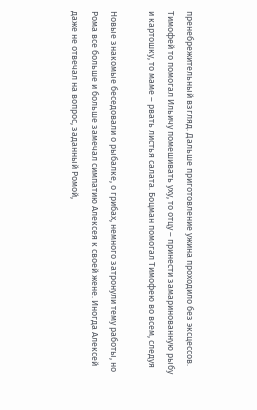пренебрежительный взгляд. Дальше приготовление ужина проходило без эксцессов. Тимофей то помогал Ильичу помешивать уху, то отцу – принести замаринованную рыбу и картошку, то маме – рвать листья салата. Боцман помогал Тимофею во всем, следуя

Новые знакомые беседовали о рыбалке, о грибах, немного затронули тему работы, но Рома все больше и больше замечал симпатию Алексея к своей жене. Иногда Алексей даже не отвечал на вопрос, заданный Ромой,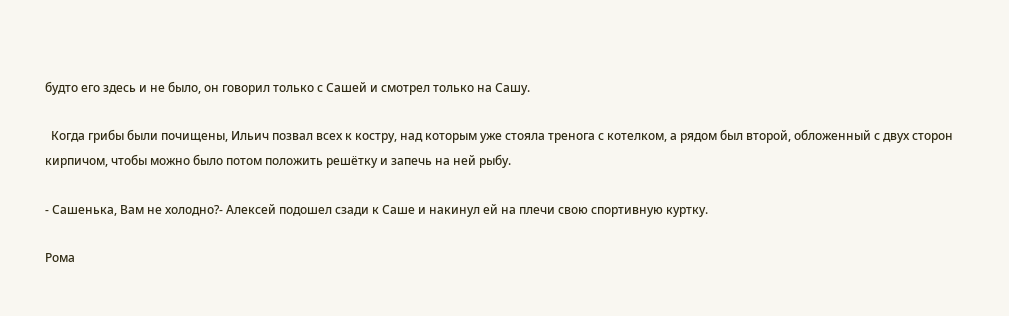будто его здесь и не было, он говорил только с Сашей и смотрел только на Сашу.

  Когда грибы были почищены, Ильич позвал всех к костру, над которым уже стояла тренога с котелком, а рядом был второй, обложенный с двух сторон кирпичом, чтобы можно было потом положить решётку и запечь на ней рыбу.

- Сашенька, Вам не холодно?- Алексей подошел сзади к Саше и накинул ей на плечи свою спортивную куртку.

Рома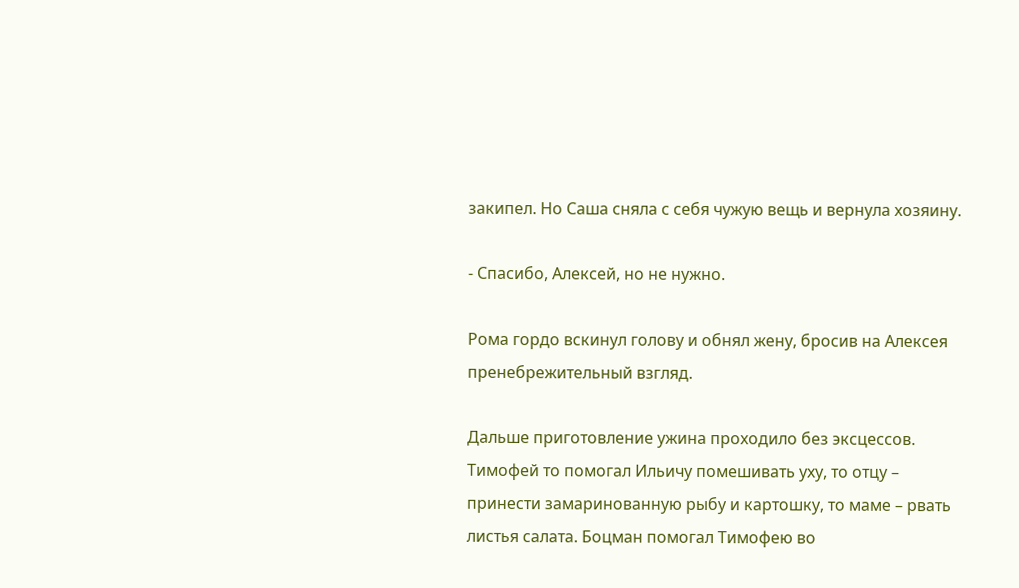закипел. Но Саша сняла с себя чужую вещь и вернула хозяину.

- Спасибо, Алексей, но не нужно.

Рома гордо вскинул голову и обнял жену, бросив на Алексея пренебрежительный взгляд.

Дальше приготовление ужина проходило без эксцессов. Тимофей то помогал Ильичу помешивать уху, то отцу – принести замаринованную рыбу и картошку, то маме – рвать листья салата. Боцман помогал Тимофею во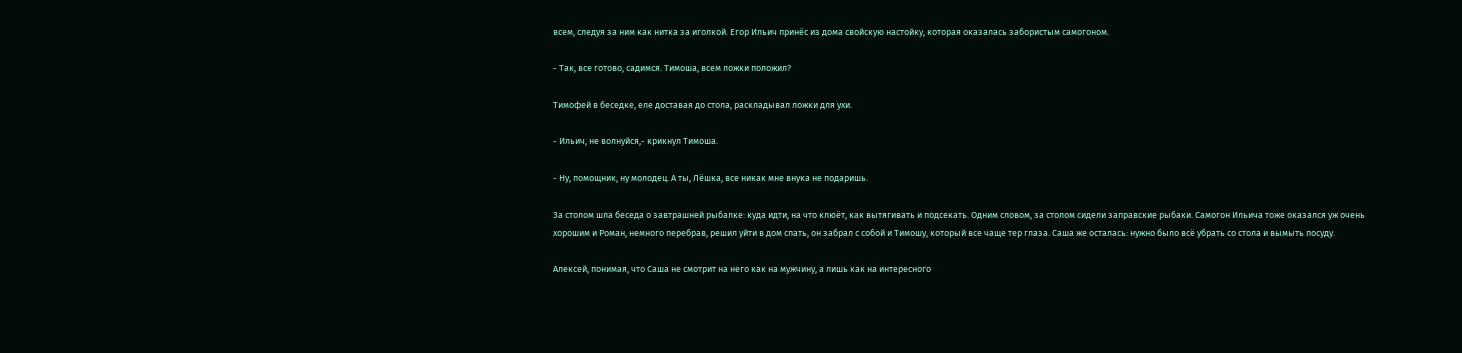всем, следуя за ним как нитка за иголкой. Егор Ильич принёс из дома свойскую настойку, которая оказалась забористым самогоном.

- Так, все готово, садимся. Тимоша, всем ложки положил?

Тимофей в беседке, еле доставая до стола, раскладывал ложки для ухи.

- Ильич, не волнуйся,- крикнул Тимоша.

- Ну, помощник, ну молодец. А ты, Лёшка, все никак мне внука не подаришь.

За столом шла беседа о завтрашней рыбалке: куда идти, на что клюёт, как вытягивать и подсекать. Одним словом, за столом сидели заправские рыбаки. Самогон Ильича тоже оказался уж очень хорошим и Роман, немного перебрав, решил уйти в дом спать, он забрал с собой и Тимошу, который все чаще тер глаза. Саша же осталась: нужно было всё убрать со стола и вымыть посуду.

Алексей, понимая, что Саша не смотрит на него как на мужчину, а лишь как на интересного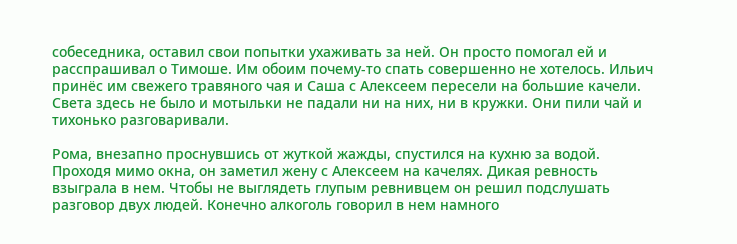собеседника, оставил свои попытки ухаживать за ней. Он просто помогал ей и расспрашивал о Тимоше. Им обоим почему-то спать совершенно не хотелось. Ильич принёс им свежего травяного чая и Саша с Алексеем пересели на большие качели. Света здесь не было и мотыльки не падали ни на них, ни в кружки. Они пили чай и тихонько разговаривали.

Рома, внезапно проснувшись от жуткой жажды, спустился на кухню за водой. Проходя мимо окна, он заметил жену с Алексеем на качелях. Дикая ревность взыграла в нем. Чтобы не выглядеть глупым ревнивцем он решил подслушать разговор двух людей. Конечно алкоголь говорил в нем намного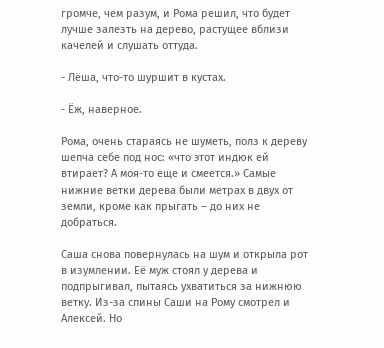громче, чем разум, и Рома решил, что будет лучше залезть на дерево, растущее вблизи качелей и слушать оттуда.

- Лёша, что-то шуршит в кустах.

- Ёж, наверное.

Рома, очень стараясь не шуметь, полз к дереву шепча себе под нос: «что этот индюк ей втирает? А моя-то еще и смеется.» Самые нижние ветки дерева были метрах в двух от земли, кроме как прыгать – до них не добраться.

Саша снова повернулась на шум и открыла рот в изумлении. Её муж стоял у дерева и подпрыгивал, пытаясь ухватиться за нижнюю ветку. Из-за спины Саши на Рому смотрел и Алексей. Но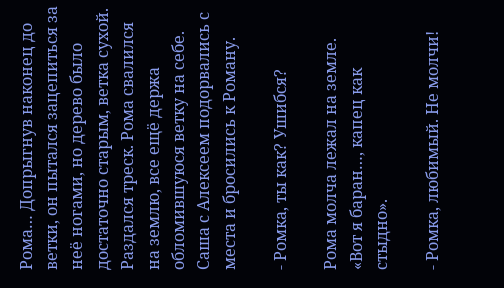Рома… Допрыгнув наконец до ветки, он пытался зацепиться за неё ногами, но дерево было достаточно старым, ветка сухой. Раздался треск. Рома свалился на землю, все ещё держа обломившуюся ветку на себе. Саша с Алексеем подорвались с места и бросились к Роману.

- Ромка, ты как? Ушибся?

Рома молча лежал на земле. «Вот я баран…, капец как стыдно».

- Ромка, любимый. Не молчи!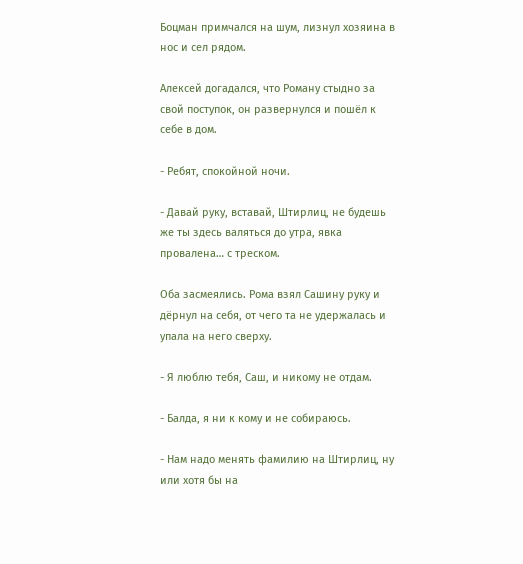Боцман примчался на шум, лизнул хозяина в нос и сел рядом.

Алексей догадался, что Роману стыдно за свой поступок, он развернулся и пошёл к себе в дом.

- Ребят, спокойной ночи.

- Давай руку, вставай, Штирлиц, не будешь же ты здесь валяться до утра, явка провалена… с треском.

Оба засмеялись. Рома взял Сашину руку и дёрнул на себя, от чего та не удержалась и упала на него сверху.

- Я люблю тебя, Саш, и никому не отдам.

- Балда, я ни к кому и не собираюсь.

- Нам надо менять фамилию на Штирлиц, ну или хотя бы на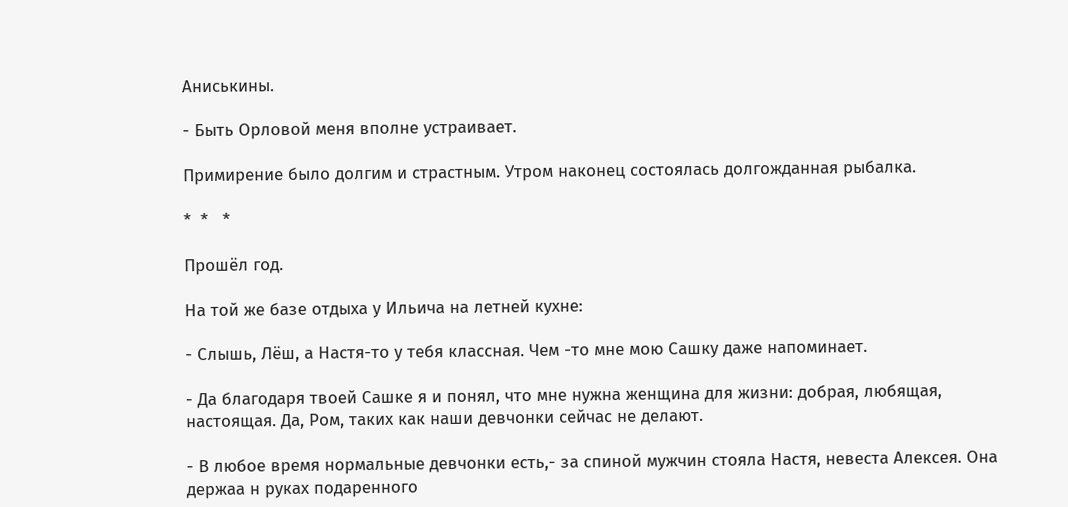Аниськины.

- Быть Орловой меня вполне устраивает.

Примирение было долгим и страстным. Утром наконец состоялась долгожданная рыбалка.

*  *   *

Прошёл год.

На той же базе отдыха у Ильича на летней кухне:

- Слышь, Лёш, а Настя-то у тебя классная. Чем -то мне мою Сашку даже напоминает.

- Да благодаря твоей Сашке я и понял, что мне нужна женщина для жизни: добрая, любящая, настоящая. Да, Ром, таких как наши девчонки сейчас не делают.

- В любое время нормальные девчонки есть,- за спиной мужчин стояла Настя, невеста Алексея. Она держаа н руках подаренного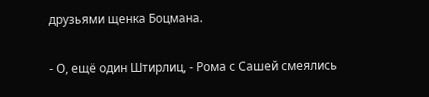друзьями щенка Боцмана.

- О, ещё один Штирлиц, - Рома с Сашей смеялись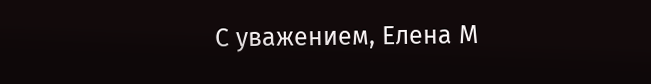С уважением, Елена М